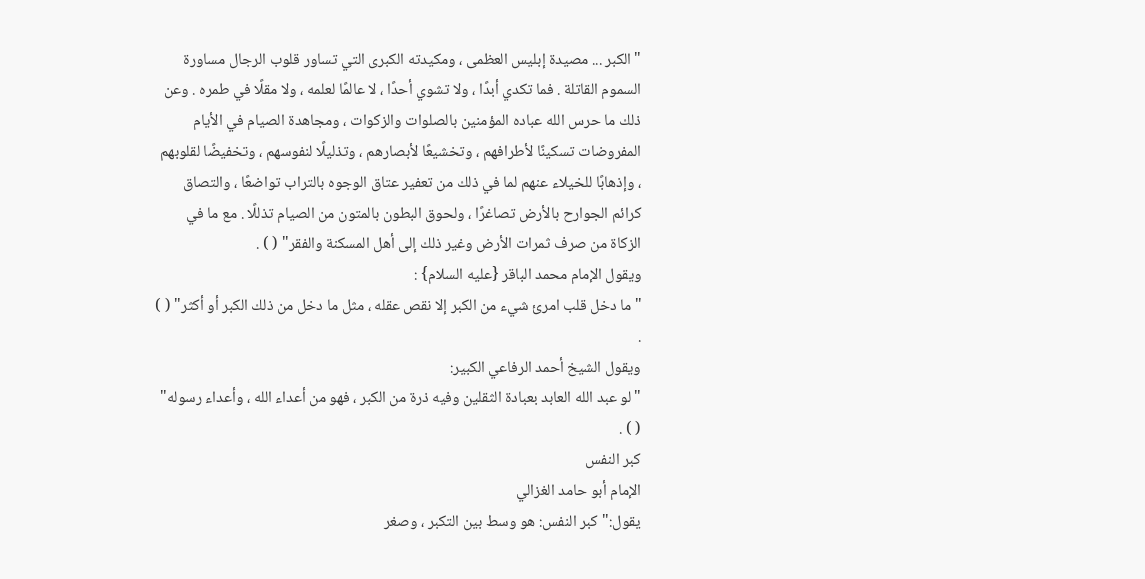"الكبر ... مصيدة إبليس العظمى ، ومكيدته الكبرى التي تساور قلوب الرجال مساورة السموم القاتلة . فما تكدي أبدًا ، ولا تشوي أحدًا ، لا عالمًا لعلمه ، ولا مقلًا في طمره . وعن ذلك ما حرس الله عباده المؤمنين بالصلوات والزكوات ، ومجاهدة الصيام في الأيام المفروضات تسكينًا لأطرافهم ، وتخشيعًا لأبصارهم ، وتذليلًا لنفوسهم ، وتخفيضًا لقلوبهم ، وإذهابًا للخيلاء عنهم لما في ذلك من تعفير عتاق الوجوه بالتراب تواضعًا ، والتصاق كرائم الجوارح بالأرض تصاغرًا ، ولحوق البطون بالمتون من الصيام تذللًا . مع ما في الزكاة من صرف ثمرات الأرض وغير ذلك إلى أهل المسكنة والفقر" ( ) .
ويقول الإمام محمد الباقر {عليه السلام} :
"ما دخل قلب امرئ شيء من الكبر إلا نقص عقله ، مثل ما دخل من ذلك الكبر أو أكثر" ( ) .
ويقول الشيخ أحمد الرفاعي الكبير:
"لو عبد الله العابد بعبادة الثقلين وفيه ذرة من الكبر ، فهو من أعداء الله ، وأعداء رسوله" ( ) .
كبر النفس
الإمام أبو حامد الغزالي
يقول:"كبر النفس: هو وسط بين التكبر ، وصغر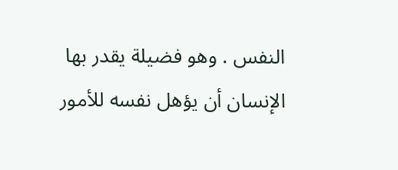النفس . وهو فضيلة يقدر بها الإنسان أن يؤهل نفسه للأمور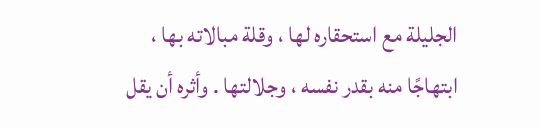الجليلة مع استحقاره لها ، وقلة مبالاته بها ، ابتهاجًا منه بقدر نفسه ، وجلالتها . وأثره أن يقل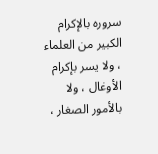سروره بالإكرام الكبير من العلماء ، ولا يسر بإكرام الأوغال ، ولا بالأمور الصغار ،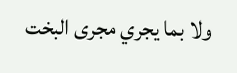ولا بما يجري مجرى البخت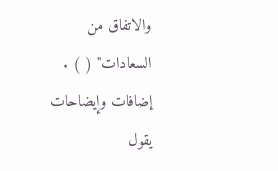والاتفاق من السعادات" ( ) .
إضافات وإيضاحات
يقول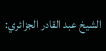الشيخ عبد القادر الجزائري: